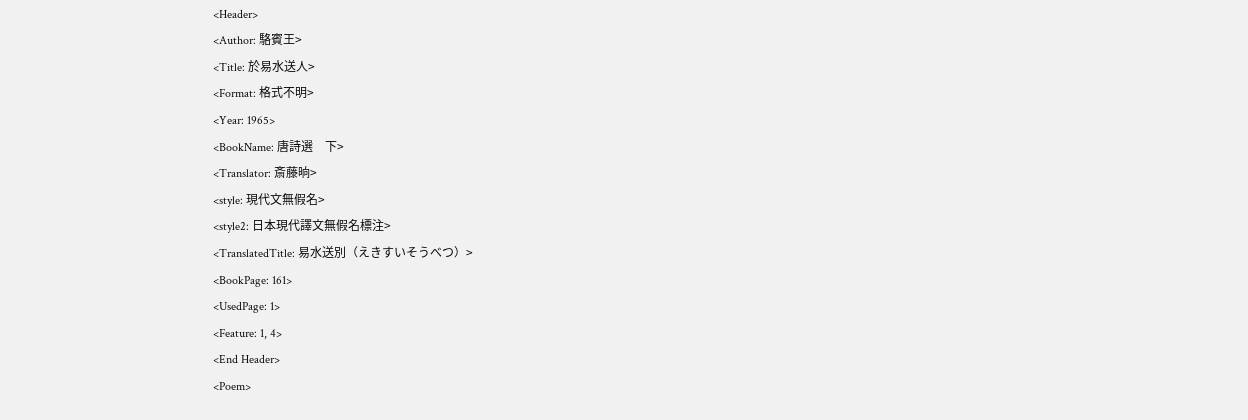<Header>
<Author: 駱賓王>
<Title: 於易水送人>
<Format: 格式不明>
<Year: 1965>
<BookName: 唐詩選　下>
<Translator: 斎藤晌>
<style: 現代文無假名>
<style2: 日本現代譯文無假名標注>
<TranslatedTitle: 易水送別（えきすいそうべつ）>
<BookPage: 161>
<UsedPage: 1>
<Feature: 1, 4>
<End Header>
<Poem>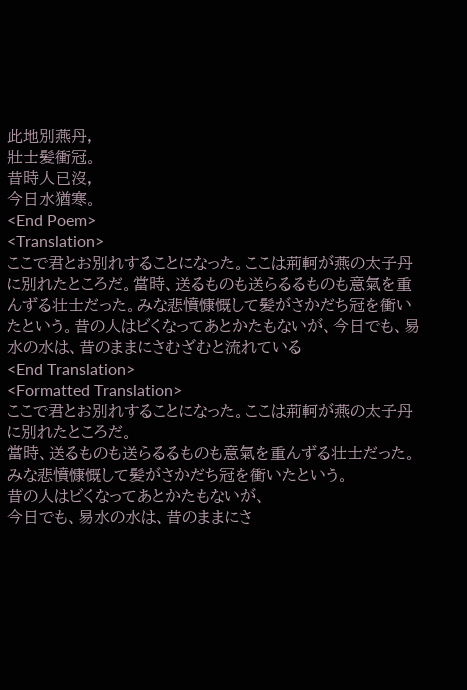此地別燕丹，
壯士髪衝冠。
昔時人已沒，
今日水猶寒。
<End Poem>
<Translation>
ここで君とお別れすることになった。ここは荊軻が燕の太子丹に別れたところだ。當時、送るものも送らるるものも意氣を重んずる壮士だった。みな悲憤慷慨して髪がさかだち冠を衝いたという。昔の人はビくなってあとかたもないが、今日でも、易水の水は、昔のままにさむざむと流れている
<End Translation>
<Formatted Translation>
ここで君とお別れすることになった。ここは荊軻が燕の太子丹に別れたところだ。
當時、送るものも送らるるものも意氣を重んずる壮士だった。みな悲憤慷慨して髪がさかだち冠を衝いたという。
昔の人はビくなってあとかたもないが、
今日でも、易水の水は、昔のままにさ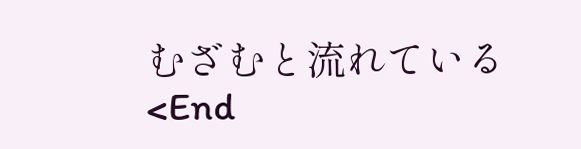むざむと流れている
<End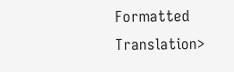Formatted Translation>